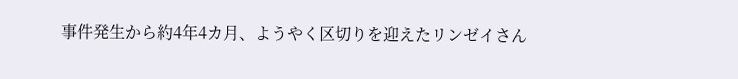事件発生から約4年4カ月、ようやく区切りを迎えたリンゼイさん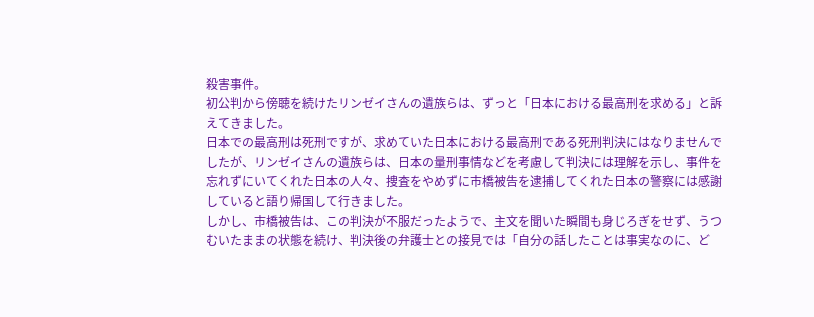殺害事件。
初公判から傍聴を続けたリンゼイさんの遺族らは、ずっと「日本における最高刑を求める」と訴えてきました。
日本での最高刑は死刑ですが、求めていた日本における最高刑である死刑判決にはなりませんでしたが、リンゼイさんの遺族らは、日本の量刑事情などを考慮して判決には理解を示し、事件を忘れずにいてくれた日本の人々、捜査をやめずに市橋被告を逮捕してくれた日本の警察には感謝していると語り帰国して行きました。
しかし、市橋被告は、この判決が不服だったようで、主文を聞いた瞬間も身じろぎをせず、うつむいたままの状態を続け、判決後の弁護士との接見では「自分の話したことは事実なのに、ど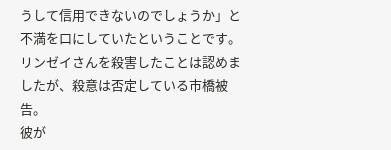うして信用できないのでしょうか」と不満を口にしていたということです。
リンゼイさんを殺害したことは認めましたが、殺意は否定している市橋被告。
彼が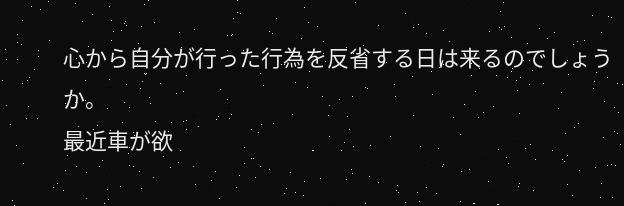心から自分が行った行為を反省する日は来るのでしょうか。
最近車が欲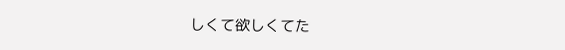しくて欲しくてた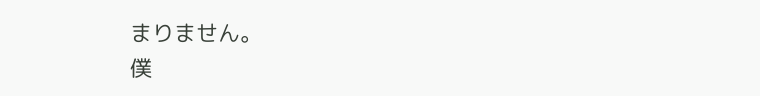まりません。
僕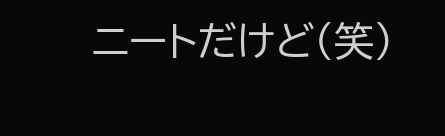ニートだけど(笑)